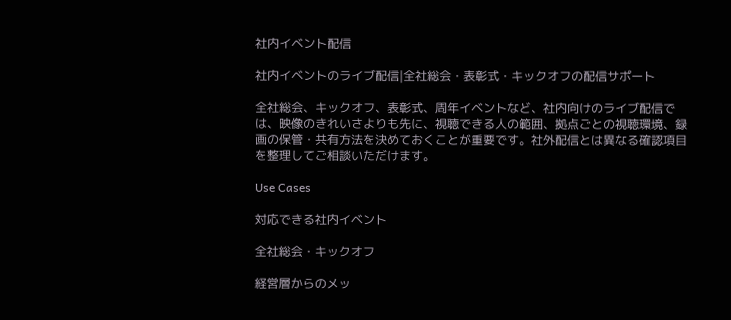社内イベント配信

社内イベントのライブ配信|全社総会・表彰式・キックオフの配信サポート

全社総会、キックオフ、表彰式、周年イベントなど、社内向けのライブ配信では、映像のきれいさよりも先に、視聴できる人の範囲、拠点ごとの視聴環境、録画の保管・共有方法を決めておくことが重要です。社外配信とは異なる確認項目を整理してご相談いただけます。

Use Cases

対応できる社内イベント

全社総会・キックオフ

経営層からのメッ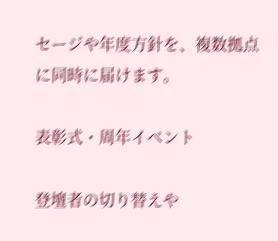セージや年度方針を、複数拠点に同時に届けます。

表彰式・周年イベント

登壇者の切り替えや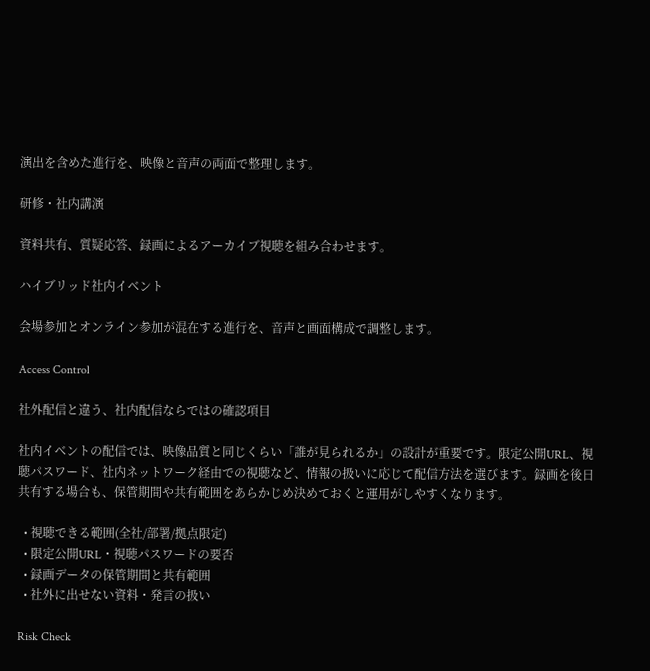演出を含めた進行を、映像と音声の両面で整理します。

研修・社内講演

資料共有、質疑応答、録画によるアーカイブ視聴を組み合わせます。

ハイブリッド社内イベント

会場参加とオンライン参加が混在する進行を、音声と画面構成で調整します。

Access Control

社外配信と違う、社内配信ならではの確認項目

社内イベントの配信では、映像品質と同じくらい「誰が見られるか」の設計が重要です。限定公開URL、視聴パスワード、社内ネットワーク経由での視聴など、情報の扱いに応じて配信方法を選びます。録画を後日共有する場合も、保管期間や共有範囲をあらかじめ決めておくと運用がしやすくなります。

  • 視聴できる範囲(全社/部署/拠点限定)
  • 限定公開URL・視聴パスワードの要否
  • 録画データの保管期間と共有範囲
  • 社外に出せない資料・発言の扱い

Risk Check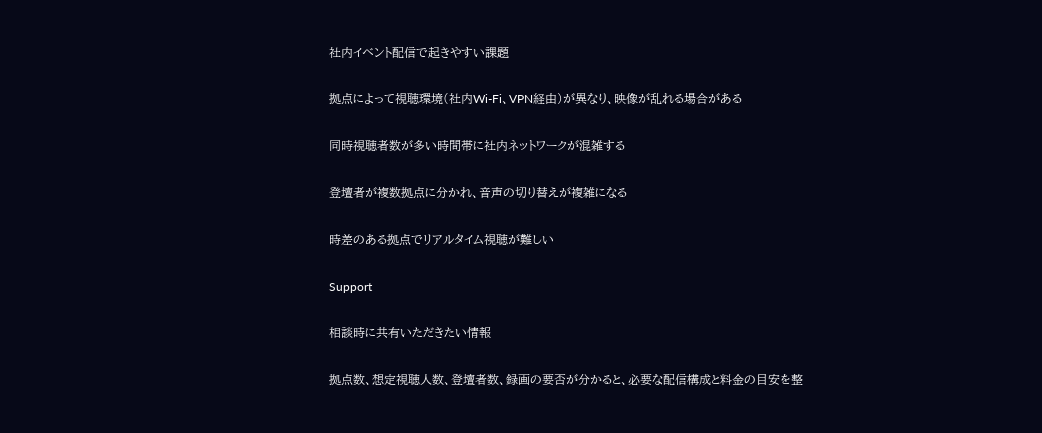社内イベント配信で起きやすい課題

拠点によって視聴環境(社内Wi-Fi、VPN経由)が異なり、映像が乱れる場合がある

同時視聴者数が多い時間帯に社内ネットワークが混雑する

登壇者が複数拠点に分かれ、音声の切り替えが複雑になる

時差のある拠点でリアルタイム視聴が難しい

Support

相談時に共有いただきたい情報

拠点数、想定視聴人数、登壇者数、録画の要否が分かると、必要な配信構成と料金の目安を整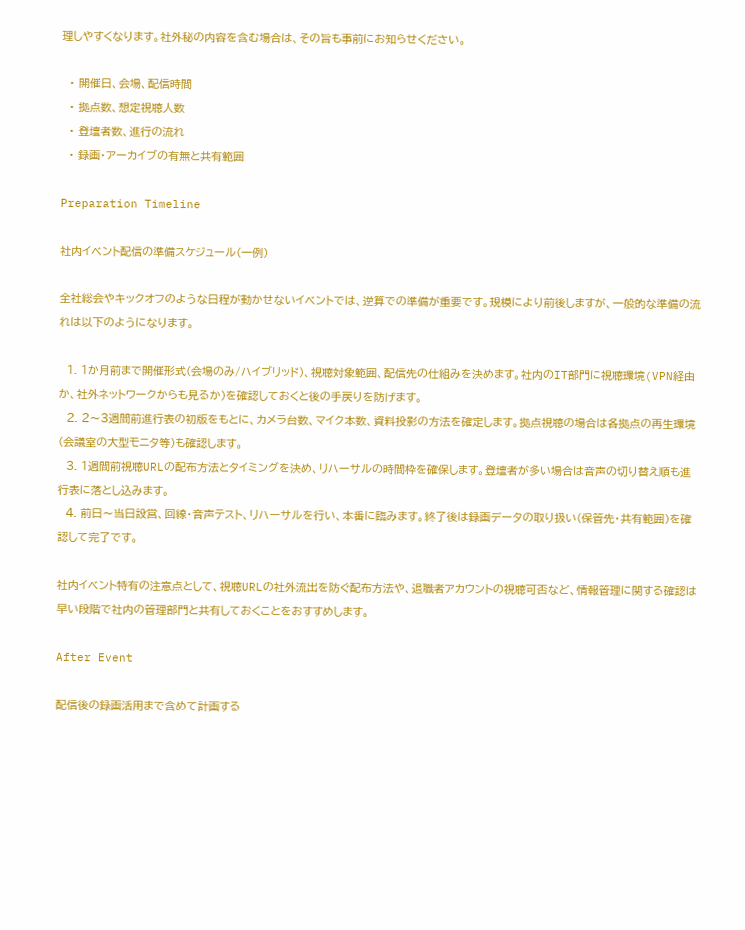理しやすくなります。社外秘の内容を含む場合は、その旨も事前にお知らせください。

  • 開催日、会場、配信時間
  • 拠点数、想定視聴人数
  • 登壇者数、進行の流れ
  • 録画・アーカイブの有無と共有範囲

Preparation Timeline

社内イベント配信の準備スケジュール(一例)

全社総会やキックオフのような日程が動かせないイベントでは、逆算での準備が重要です。規模により前後しますが、一般的な準備の流れは以下のようになります。

  1. 1か月前まで開催形式(会場のみ/ハイブリッド)、視聴対象範囲、配信先の仕組みを決めます。社内のIT部門に視聴環境(VPN経由か、社外ネットワークからも見るか)を確認しておくと後の手戻りを防げます。
  2. 2〜3週間前進行表の初版をもとに、カメラ台数、マイク本数、資料投影の方法を確定します。拠点視聴の場合は各拠点の再生環境(会議室の大型モニタ等)も確認します。
  3. 1週間前視聴URLの配布方法とタイミングを決め、リハーサルの時間枠を確保します。登壇者が多い場合は音声の切り替え順も進行表に落とし込みます。
  4. 前日〜当日設営、回線・音声テスト、リハーサルを行い、本番に臨みます。終了後は録画データの取り扱い(保管先・共有範囲)を確認して完了です。

社内イベント特有の注意点として、視聴URLの社外流出を防ぐ配布方法や、退職者アカウントの視聴可否など、情報管理に関する確認は早い段階で社内の管理部門と共有しておくことをおすすめします。

After Event

配信後の録画活用まで含めて計画する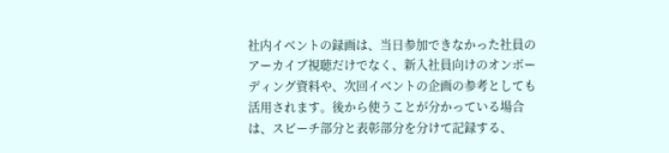社内イベントの録画は、当日参加できなかった社員のアーカイブ視聴だけでなく、新入社員向けのオンボーディング資料や、次回イベントの企画の参考としても活用されます。後から使うことが分かっている場合は、スピーチ部分と表彰部分を分けて記録する、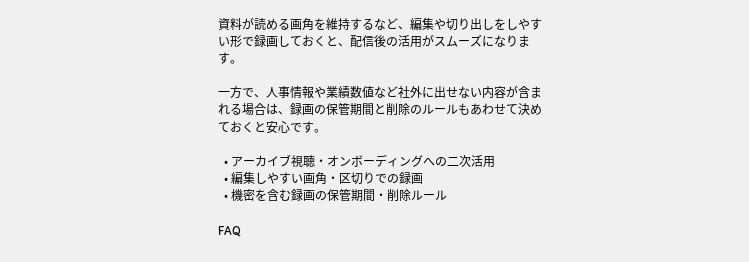資料が読める画角を維持するなど、編集や切り出しをしやすい形で録画しておくと、配信後の活用がスムーズになります。

一方で、人事情報や業績数値など社外に出せない内容が含まれる場合は、録画の保管期間と削除のルールもあわせて決めておくと安心です。

  • アーカイブ視聴・オンボーディングへの二次活用
  • 編集しやすい画角・区切りでの録画
  • 機密を含む録画の保管期間・削除ルール

FAQ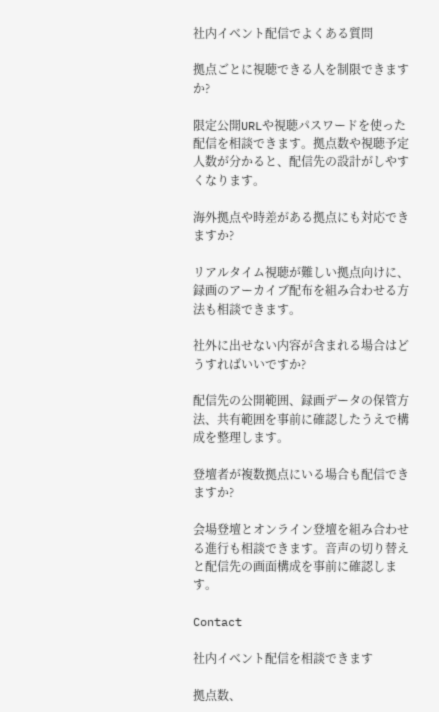社内イベント配信でよくある質問

拠点ごとに視聴できる人を制限できますか?

限定公開URLや視聴パスワードを使った配信を相談できます。拠点数や視聴予定人数が分かると、配信先の設計がしやすくなります。

海外拠点や時差がある拠点にも対応できますか?

リアルタイム視聴が難しい拠点向けに、録画のアーカイブ配布を組み合わせる方法も相談できます。

社外に出せない内容が含まれる場合はどうすればいいですか?

配信先の公開範囲、録画データの保管方法、共有範囲を事前に確認したうえで構成を整理します。

登壇者が複数拠点にいる場合も配信できますか?

会場登壇とオンライン登壇を組み合わせる進行も相談できます。音声の切り替えと配信先の画面構成を事前に確認します。

Contact

社内イベント配信を相談できます

拠点数、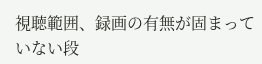視聴範囲、録画の有無が固まっていない段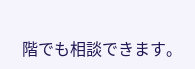階でも相談できます。